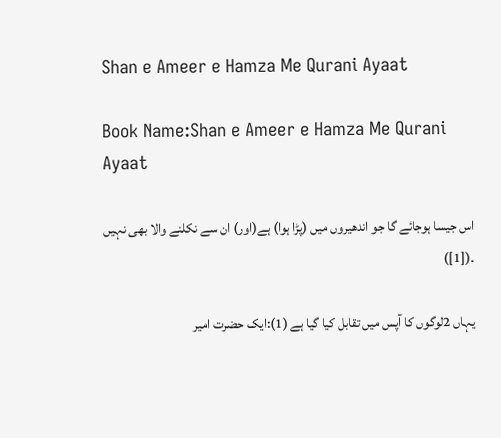Shan e Ameer e Hamza Me Qurani Ayaat

Book Name:Shan e Ameer e Hamza Me Qurani Ayaat

اس جیسا ہوجائے گا جو اندھیروں میں (پڑا ہوا) ہے(اور) ان سے نکلنے والا بھی نہیں ۔([1])

یہاں 2لوگوں کا آپس میں تقابل کیا گیا ہے (1):ایک حضرت امیر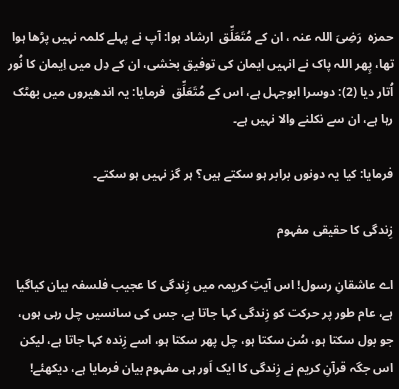حمزہ  رَضِیَ اللہ عنہ ، ان کے مُتَعَلِّق  ارشاد ہوا: آپ نے پہلے کلمہ نہیں پڑھا ہوا تھا، پِھر اللہ پاک نے انہیں ایمان کی توفیق بخشی، ان کے دِل میں اِیمان کا نُور اُتار دیا (2): دوسرا ابوجہل ہے، اس کے مُتَعَلِّق  فرمایا: یہ اندھیروں میں بھٹک رہا ہے، ان سے نکلنے والا نہیں ہے۔

فرمایا: کیا یہ دونوں برابر ہو سکتے ہیں؟ ہر گز نہیں ہو سکتے۔

زِندگی کا حقیقی مفہوم

اے عاشقانِ رسول! اس آیتِ کریمہ میں زِندگی کا عجیب فلسفہ بیان کیاگیا ہے، عام طور پر حرکت کو زِندگی کہا جاتا ہے، جس کی سانسیں چل رہی ہوں، جو بول سکتا ہو، سُن سکتا ہو، چل پھر سکتا ہو، اسے زِندہ کہا جاتا ہے، لیکن اس جگہ قرآنِ کریم نے زِندگی کا ایک اَور ہی مفہوم بیان فرمایا ہے، دیکھئے!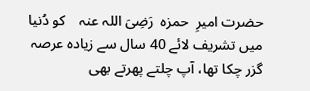حضرت امیرِ  حمزہ  رَضِیَ اللہ عنہ    کو دُنیا میں تشریف لائے 40 سال سے زیادہ عرصہ گزر چکا تھا، آپ چلتے پھرتے بھی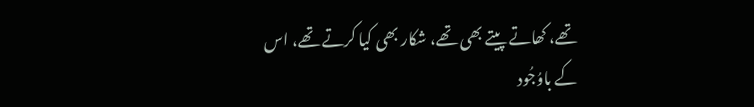تھے، کھاتے پیتے بھی تھے، شکار بھی کیا کرتے تھے، اس کے باوُجُود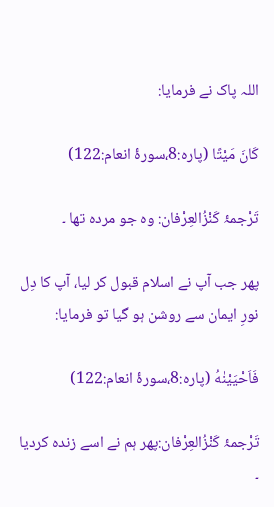اللہ پاک نے فرمایا:

كَانَ مَیْتًا (پارہ:8،سورۂ انعام:122)

تَرْجمۂ کَنْزُالعِرْفان: وہ جو مردہ تھا ۔

پھر جب آپ نے اسلام قبول کر لیا، آپ کا دِل نورِ ایمان سے روشن ہو گیا تو فرمایا:

فَاَحْیَیْنٰهُ (پارہ:8،سورۂ انعام:122)

تَرْجمۂ کَنْزُالعِرْفان:پھر ہم نے اسے زندہ کردیا ۔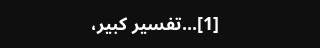[1]...تفسیر کبیر،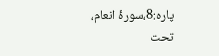پارہ:8،سورۂ انعام، تحت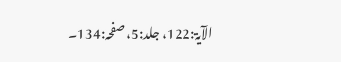الآیۃ:122، جلد:5، صفحہ:134۔